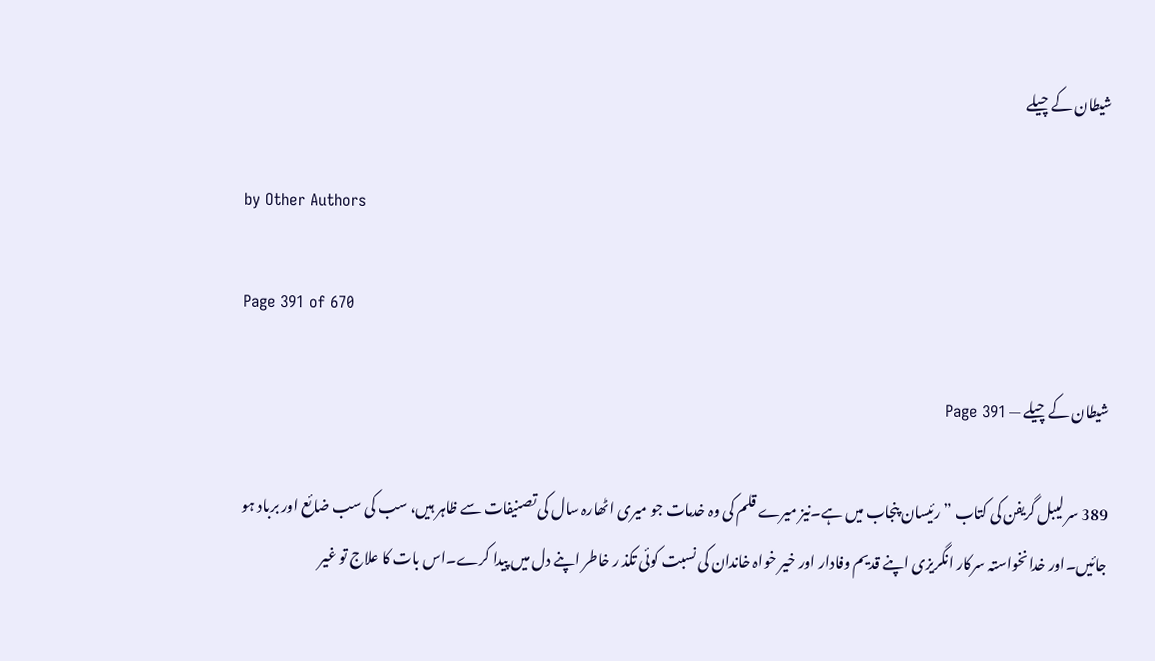شیطان کے چیلے

by Other Authors

Page 391 of 670

شیطان کے چیلے — Page 391

389 سر لیبل گریفن کی کتاب ” رئیسان پنجاب میں ہے۔نیز میرے قلم کی وہ خدمات جو میری اٹھارہ سال کی تصنیفات سے ظاہر ہیں، سب کی سب ضائع اور برباد ہو جائیں۔اور خدانخواستہ سرکار انگریزی اپنے قدیم وفادار اور خیر خواہ خاندان کی نسبت کوئی تکذ ر خاطر اپنے دل میں پیدا کرے۔اس بات کا علاج تو غیر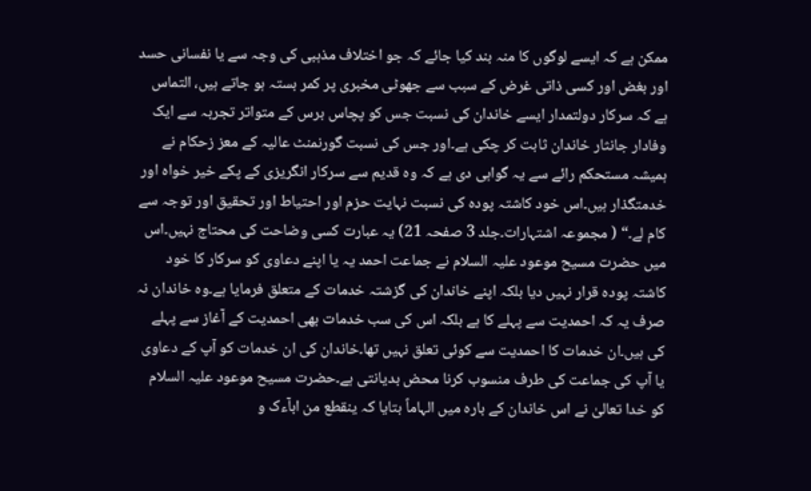ممکن ہے کہ ایسے لوگوں کا منہ بند کیا جائے کہ جو اختلاف مذہبی کی وجہ سے یا نفسانی حسد اور بغض اور کسی ذاتی غرض کے سبب سے جھوٹی مخبری پر کمر بستہ ہو جاتے ہیں، التماس ہے کہ سرکار دولتمدار ایسے خاندان کی نسبت جس کو پچاس برس کے متواتر تجربہ سے ایک وفادار جانثار خاندان ثابت کر چکی ہے۔اور جس کی نسبت گورنمنٹ عالیہ کے معز زحکام نے ہمیشہ مستحکم رائے سے یہ گواہی دی ہے کہ وہ قدیم سے سرکار انگریزی کے پکے خیر خواہ اور خدمتگذار ہیں۔اس خود کاشتہ پودہ کی نسبت نہایت حزم اور احتیاط اور تحقیق اور توجہ سے کام لے۔“ ( مجموعہ اشتہارات۔جلد 3 صفحہ 21) یہ عبارت کسی وضاحت کی محتاج نہیں۔اس میں حضرت مسیح موعود علیہ السلام نے جماعت احمد یہ یا اپنے دعاوی کو سرکار کا خود کاشتہ پودہ قرار نہیں دیا بلکہ اپنے خاندان کی گزشتہ خدمات کے متعلق فرمایا ہے۔وہ خاندان نہ صرف یہ کہ احمدیت سے پہلے کا ہے بلکہ اس کی سب خدمات بھی احمدیت کے آغاز سے پہلے کی ہیں۔ان خدمات کا احمدیت سے کوئی تعلق نہیں تھا۔خاندان کی ان خدمات کو آپ کے دعاوی یا آپ کی جماعت کی طرف منسوب کرنا محض بدیانتی ہے۔حضرت مسیح موعود علیہ السلام کو خدا تعالیٰ نے اس خاندان کے بارہ میں الہاماً بتایا کہ ينقطع من ابآءک و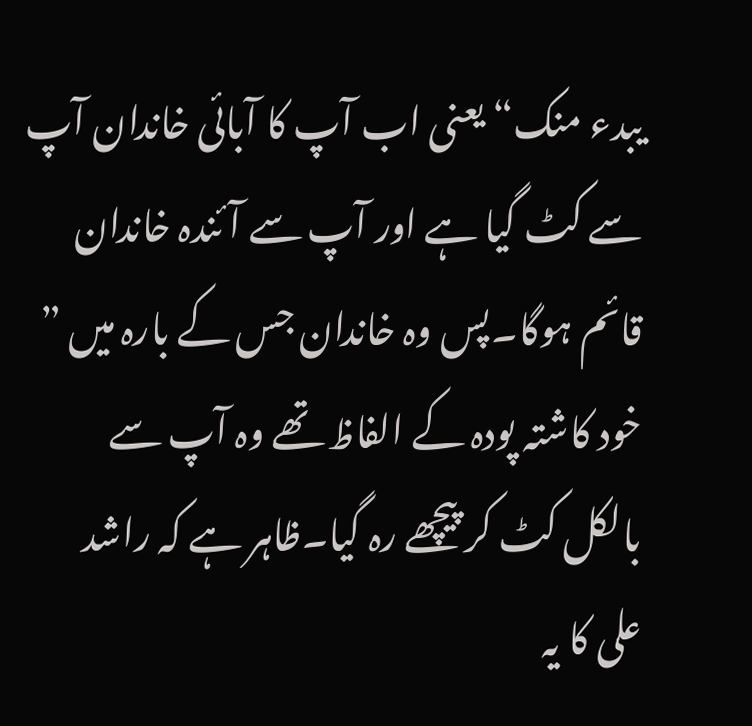يبدء منک“ یعنی اب آپ کا آبائی خاندان آپ سے کٹ گیا ہے اور آپ سے آئندہ خاندان قائم ہوگا۔پس وہ خاندان جس کے بارہ میں ” خود کاشتہ پودہ کے الفاظ تھے وہ آپ سے بالکل کٹ کر پیچھے رہ گیا۔ظاہر ہے کہ راشد علی کا یہ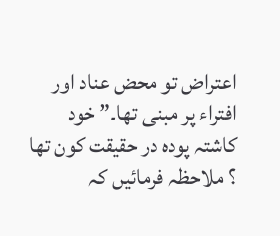اعتراض تو محض عناد اور افتراء پر مبنی تھا۔” خود کاشتہ پودہ در حقیقت کون تھا ؟ ملاحظہ فرمائیں کہ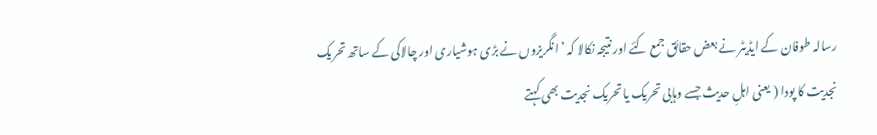رسالہ طوفان کے ایڈیٹر نے بعض حقائق جمع کئے اور نتیجہ نکالا کہ ’ انگریزوں نے بڑی ہوشیاری اور چالاکی کے ساتھ تحریک نجدیت کا پودا ( یعنی اہلِ حدیث جسے وہابی تحریک یا تحریک نجدیت بھی کہتے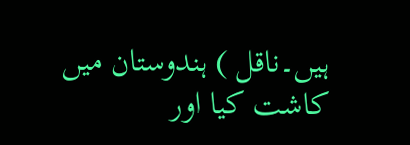ہیں۔ناقل ) ہندوستان میں کاشت کیا اور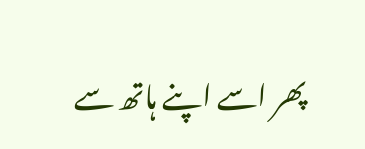پھر اسے اپنے ہاتھ سے